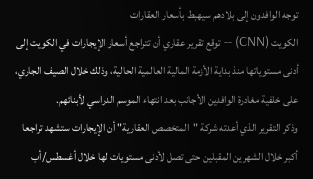توجه الوافدون إلى بلادهم سيهبط بأسعار العقارات
الكويت (CNN) -- توقع تقرير عقاري أن تتراجع أسعار الإيجارات في الكويت إلى أدنى مستوياتها منذ بداية الأزمة المالية العالمية الحالية، وذلك خلال الصيف الجاري، على خلفية مغادرة الوافدين الأجانب بعد انتهاء الموسم الدراسي لأبنائهم.
وذكر التقرير الذي أعدته شركة "المتخصص العقارية" أن الإيجارات ستشهد تراجعا أكبر خلال الشهرين المقبلين حتى تصل لأدنى مستويات لها خلال أغسطس/أب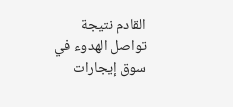القادم نتيجة تواصل الهدوء في سوق إيجارات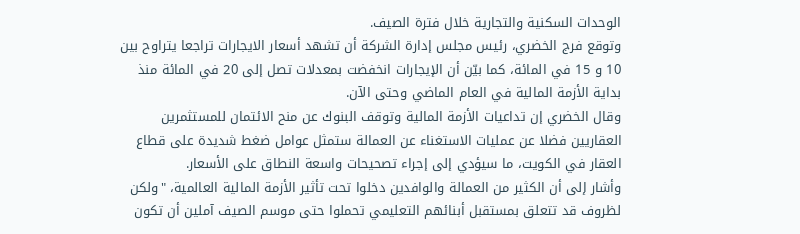الوحدات السكنية والتجارية خلال فترة الصيف.
وتوقع فرج الخضري، رئيس مجلس إدارة الشركة أن تشهد أسعار الايجارات تراجعا يتراوح بين 10 و 15 في المائة، كما بيّن أن الإيجارات انخفضت بمعدلات تصل إلى 20 في المائة منذ بداية الأزمة المالية في العام الماضي وحتى الآن.
وقال الخضري إن تداعيات الأزمة المالية وتوقف البنوك عن منح الائتمان للمستثمرين العقاريين فضلا عن عمليات الاستغناء عن العمالة ستمثل عوامل ضغط شديدة على قطاع العقار في الكويت، ما سيؤدي إلى إجراء تصحيحات واسعة النطاق على الأسعار.
وأشار إلى أن الكثير من العمالة والوافدين دخلوا تحت تأثير الأزمة المالية العالمية، "ولكن لظروف قد تتعلق بمستقبل أبنائهم التعليمي تحملوا حتى موسم الصيف آملين أن تكون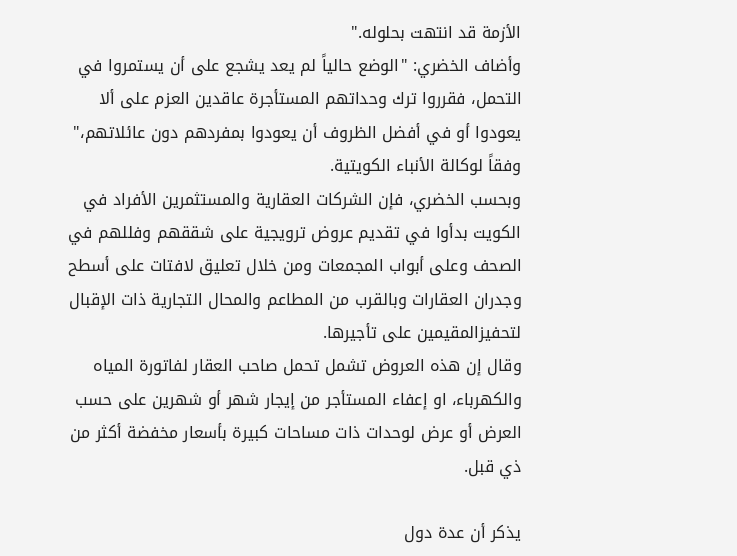الأزمة قد انتهت بحلوله."
وأضاف الخضري: "الوضع حالياً لم يعد يشجع على أن يستمروا في التحمل، فقرروا ترك وحداتهم المستأجرة عاقدين العزم على ألا يعودوا أو في أفضل الظروف أن يعودوا بمفردهم دون عائلاتهم،" وفقاً لوكالة الأنباء الكويتية.
وبحسب الخضري، فإن الشركات العقارية والمستثمرين الأفراد في الكويت بدأوا في تقديم عروض ترويجية على شققهم وفللهم في الصحف وعلى أبواب المجمعات ومن خلال تعليق لافتات على أسطح وجدران العقارات وبالقرب من المطاعم والمحال التجارية ذات الإقبال لتحفيزالمقيمين على تأجيرها.
وقال إن هذه العروض تشمل تحمل صاحب العقار لفاتورة المياه والكهرباء، او إعفاء المستأجر من إيجار شهر أو شهرين على حسب العرض أو عرض لوحدات ذات مساحات كبيرة بأسعار مخفضة أكثر من ذي قبل.

يذكر أن عدة دول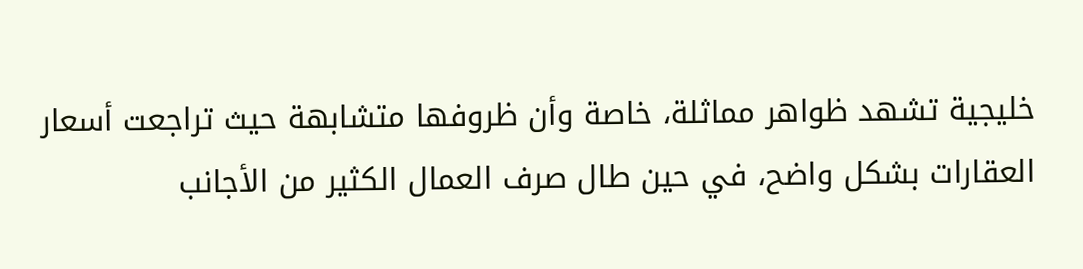خليجية تشهد ظواهر مماثلة، خاصة وأن ظروفها متشابهة حيث تراجعت أسعار العقارات بشكل واضح، في حين طال صرف العمال الكثير من الأجانب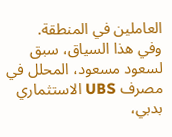العاملين في المنطقة.
وفي هذا السياق، سبق لسعود مسعود، المحلل في مصرف UBS الاستثماري بدبي،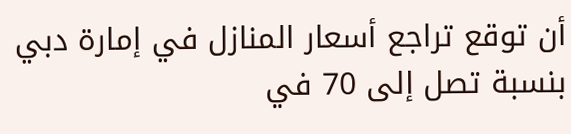أن توقع تراجع أسعار المنازل في إمارة دبي بنسبة تصل إلى 70 في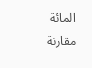المائة مقارنة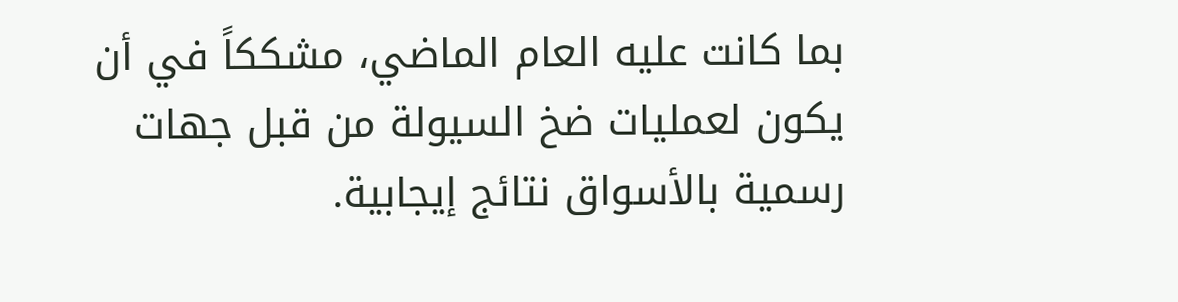بما كانت عليه العام الماضي، مشككاً في أن يكون لعمليات ضخ السيولة من قبل جهات رسمية بالأسواق نتائج إيجابية.